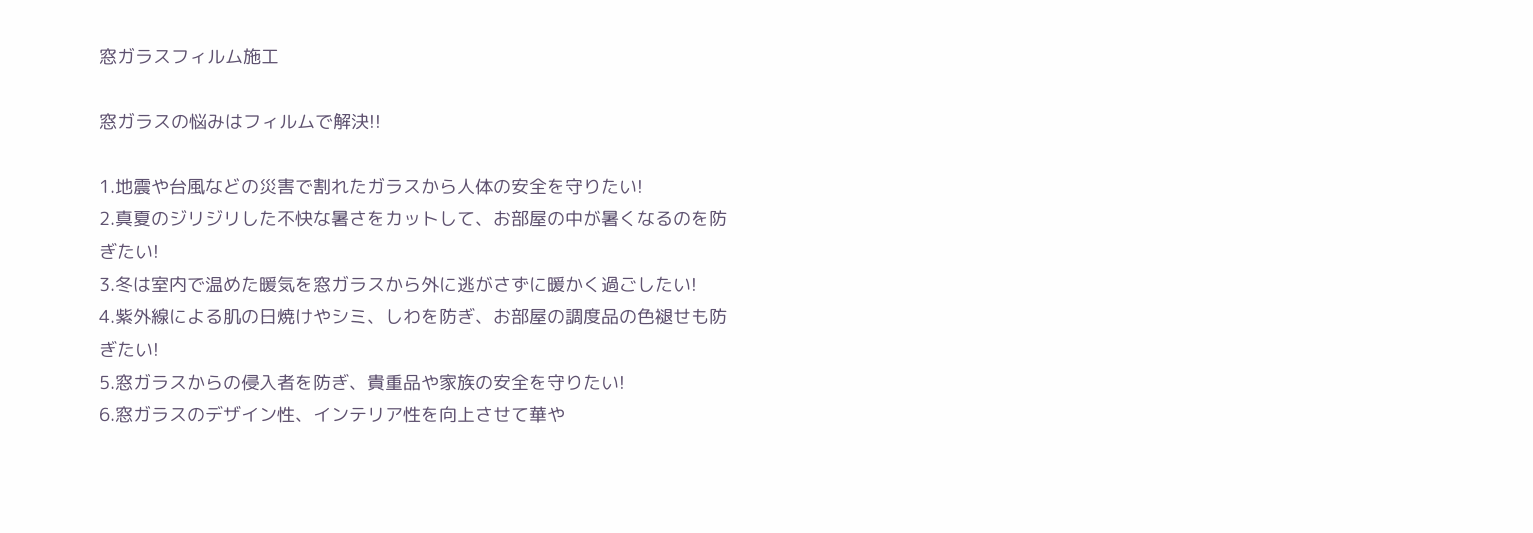窓ガラスフィルム施工

窓ガラスの悩みはフィルムで解決!!

1.地震や台風などの災害で割れたガラスから人体の安全を守りたい!
2.真夏のジリジリした不快な暑さをカットして、お部屋の中が暑くなるのを防ぎたい!
3.冬は室内で温めた暖気を窓ガラスから外に逃がさずに暖かく過ごしたい!
4.紫外線による肌の日焼けやシミ、しわを防ぎ、お部屋の調度品の色褪せも防ぎたい!
5.窓ガラスからの侵入者を防ぎ、貴重品や家族の安全を守りたい!
6.窓ガラスのデザイン性、インテリア性を向上させて華や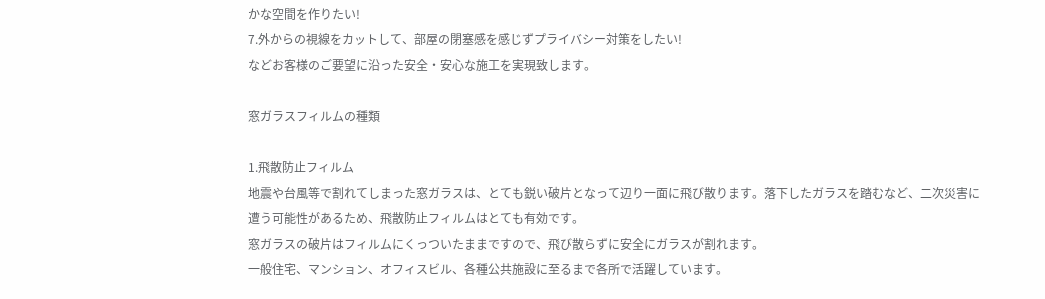かな空間を作りたい!
7.外からの視線をカットして、部屋の閉塞感を感じずプライバシー対策をしたい!
などお客様のご要望に沿った安全・安心な施工を実現致します。

窓ガラスフィルムの種類

1.飛散防止フィルム
地震や台風等で割れてしまった窓ガラスは、とても鋭い破片となって辺り一面に飛び散ります。落下したガラスを踏むなど、二次災害に遭う可能性があるため、飛散防止フィルムはとても有効です。
窓ガラスの破片はフィルムにくっついたままですので、飛び散らずに安全にガラスが割れます。
一般住宅、マンション、オフィスビル、各種公共施設に至るまで各所で活躍しています。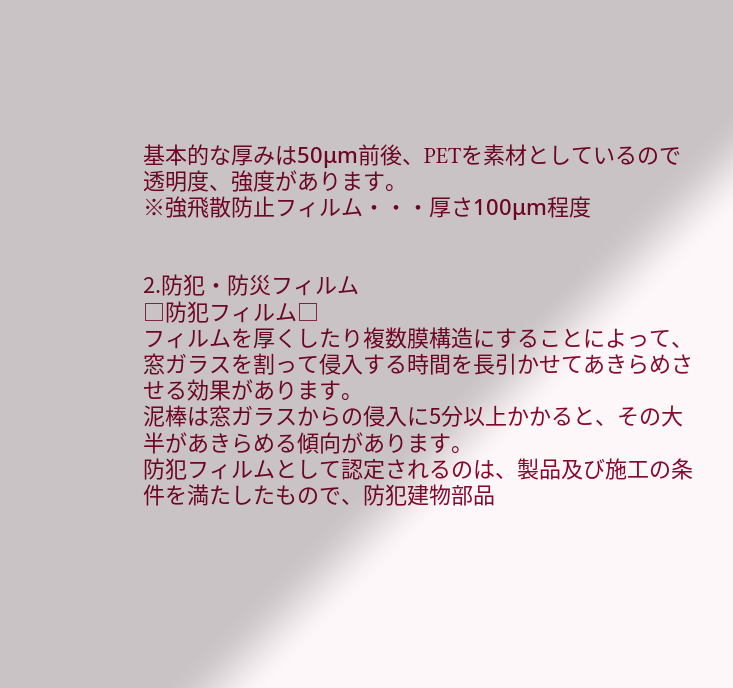基本的な厚みは50μm前後、PETを素材としているので透明度、強度があります。
※強飛散防止フィルム・・・厚さ100μm程度


2.防犯・防災フィルム
□防犯フィルム□
フィルムを厚くしたり複数膜構造にすることによって、窓ガラスを割って侵入する時間を長引かせてあきらめさせる効果があります。
泥棒は窓ガラスからの侵入に5分以上かかると、その大半があきらめる傾向があります。
防犯フィルムとして認定されるのは、製品及び施工の条件を満たしたもので、防犯建物部品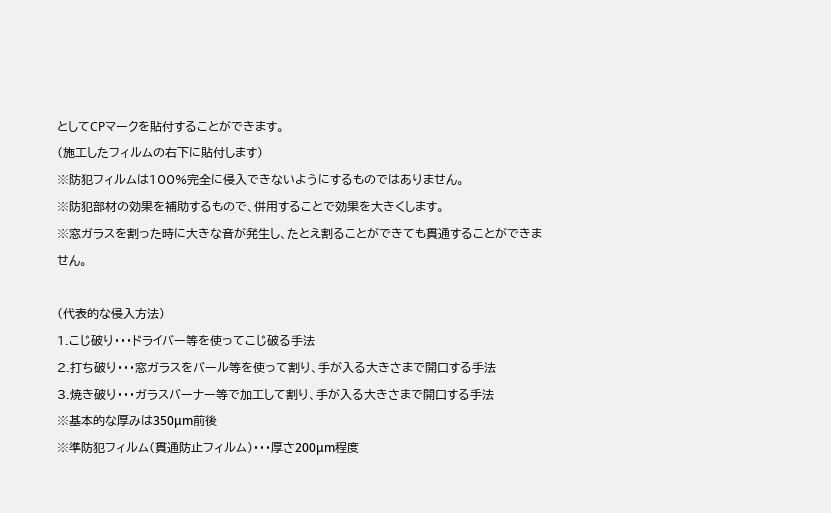としてCPマークを貼付することができます。
(施工したフィルムの右下に貼付します)
※防犯フィルムは100%完全に侵入できないようにするものではありません。
※防犯部材の効果を補助するもので、併用することで効果を大きくします。
※窓ガラスを割った時に大きな音が発生し、たとえ割ることができても貫通することができません。

(代表的な侵入方法)
1.こじ破り・・・ドライバー等を使ってこじ破る手法
2.打ち破り・・・窓ガラスをバール等を使って割り、手が入る大きさまで開口する手法
3.焼き破り・・・ガラスバーナー等で加工して割り、手が入る大きさまで開口する手法
※基本的な厚みは350μm前後
※準防犯フィルム(貫通防止フィルム)・・・厚さ200μm程度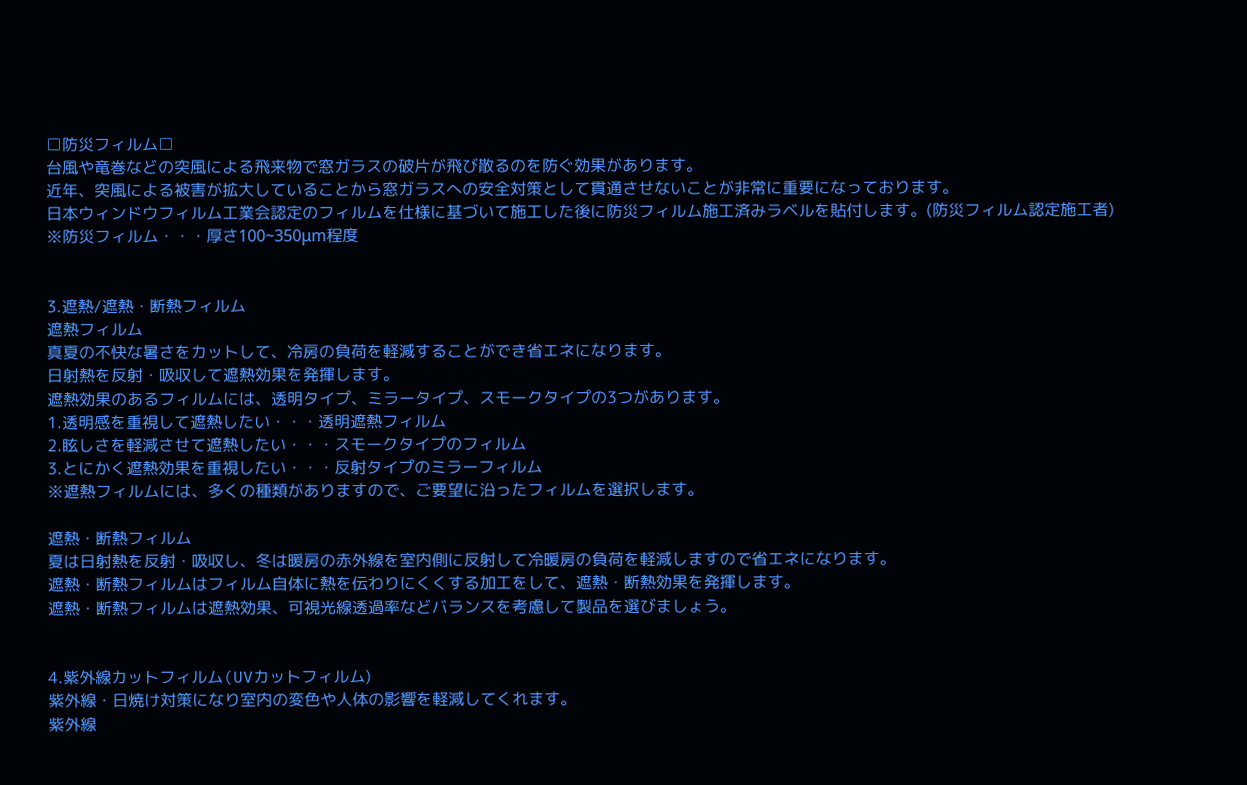□防災フィルム□
台風や竜巻などの突風による飛来物で窓ガラスの破片が飛び散るのを防ぐ効果があります。
近年、突風による被害が拡大していることから窓ガラスへの安全対策として貫通させないことが非常に重要になっております。
日本ウィンドウフィルム工業会認定のフィルムを仕様に基づいて施工した後に防災フィルム施工済みラベルを貼付します。(防災フィルム認定施工者)
※防災フィルム・・・厚さ100~350μm程度


3.遮熱/遮熱・断熱フィルム
遮熱フィルム
真夏の不快な暑さをカットして、冷房の負荷を軽減することができ省エネになります。
日射熱を反射・吸収して遮熱効果を発揮します。
遮熱効果のあるフィルムには、透明タイプ、ミラータイプ、スモークタイプの3つがあります。
1.透明感を重視して遮熱したい・・・透明遮熱フィルム
2.眩しさを軽減させて遮熱したい・・・スモークタイプのフィルム
3.とにかく遮熱効果を重視したい・・・反射タイプのミラーフィルム
※遮熱フィルムには、多くの種類がありますので、ご要望に沿ったフィルムを選択します。

遮熱・断熱フィルム
夏は日射熱を反射・吸収し、冬は暖房の赤外線を室内側に反射して冷暖房の負荷を軽減しますので省エネになります。
遮熱・断熱フィルムはフィルム自体に熱を伝わりにくくする加工をして、遮熱・断熱効果を発揮します。
遮熱・断熱フィルムは遮熱効果、可視光線透過率などバランスを考慮して製品を選びましょう。


4.紫外線カットフィルム(UVカットフィルム)
紫外線・日焼け対策になり室内の変色や人体の影響を軽減してくれます。
紫外線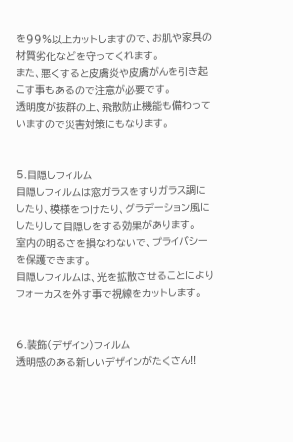を99%以上カットしますので、お肌や家具の材質劣化などを守ってくれます。
また、悪くすると皮膚炎や皮膚がんを引き起こす事もあるので注意が必要です。
透明度が抜群の上、飛散防止機能も備わっていますので災害対策にもなります。


5.目隠しフィルム
目隠しフィルムは窓ガラスをすりガラス調にしたり、模様をつけたり、グラデーション風にしたりして目隠しをする効果があります。
室内の明るさを損なわないで、プライバシーを保護できます。
目隠しフィルムは、光を拡散させることによりフォーカスを外す事で視線をカットします。


6.装飾(デザイン)フィルム
透明感のある新しいデザインがたくさん!!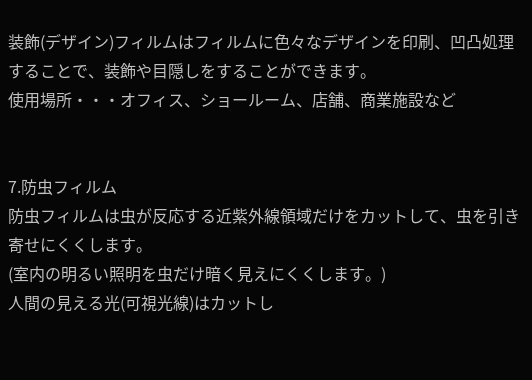装飾(デザイン)フィルムはフィルムに色々なデザインを印刷、凹凸処理することで、装飾や目隠しをすることができます。
使用場所・・・オフィス、ショールーム、店舗、商業施設など


7.防虫フィルム
防虫フィルムは虫が反応する近紫外線領域だけをカットして、虫を引き寄せにくくします。
(室内の明るい照明を虫だけ暗く見えにくくします。)
人間の見える光(可視光線)はカットし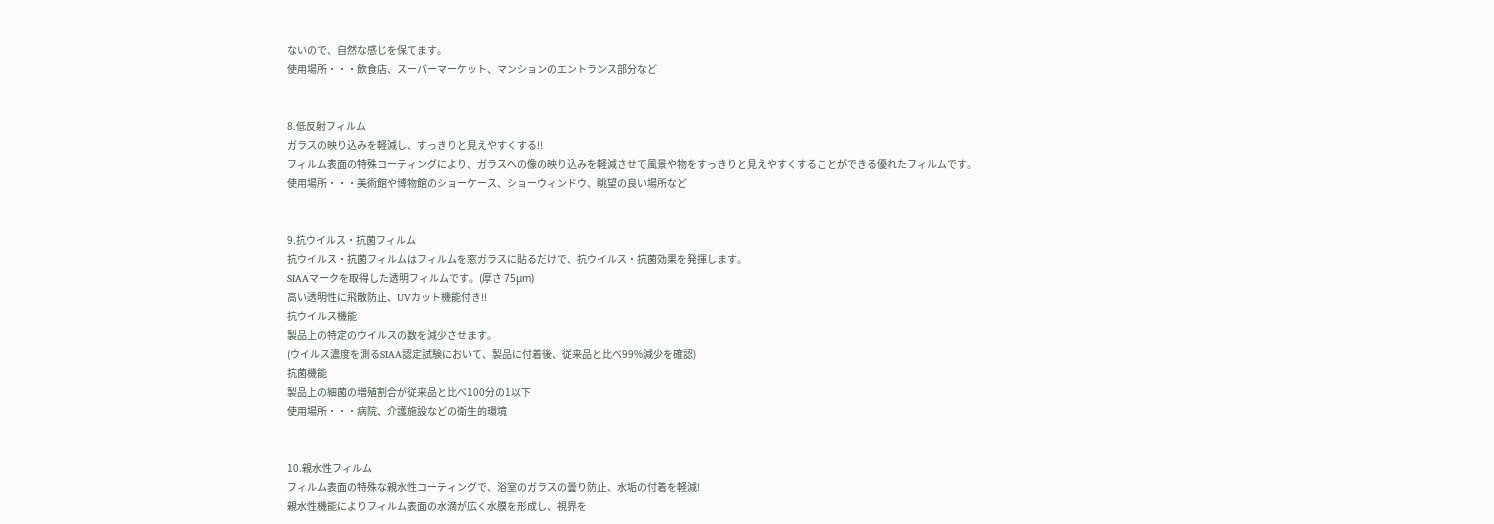ないので、自然な感じを保てます。
使用場所・・・飲食店、スーパーマーケット、マンションのエントランス部分など


8.低反射フィルム
ガラスの映り込みを軽減し、すっきりと見えやすくする!!
フィルム表面の特殊コーティングにより、ガラスへの像の映り込みを軽減させて風景や物をすっきりと見えやすくすることができる優れたフィルムです。
使用場所・・・美術館や博物館のショーケース、ショーウィンドウ、眺望の良い場所など


9.抗ウイルス・抗菌フィルム
抗ウイルス・抗菌フィルムはフィルムを窓ガラスに貼るだけで、抗ウイルス・抗菌効果を発揮します。
SIAAマークを取得した透明フィルムです。(厚さ 75μm)
高い透明性に飛散防止、UVカット機能付き!!
抗ウイルス機能
製品上の特定のウイルスの数を減少させます。
(ウイルス濃度を測るSIAA認定試験において、製品に付着後、従来品と比べ99%減少を確認)
抗菌機能
製品上の細菌の増殖割合が従来品と比べ100分の1以下
使用場所・・・病院、介護施設などの衛生的環境


10.親水性フィルム
フィルム表面の特殊な親水性コーティングで、浴室のガラスの曇り防止、水垢の付着を軽減!
親水性機能によりフィルム表面の水滴が広く水膜を形成し、視界を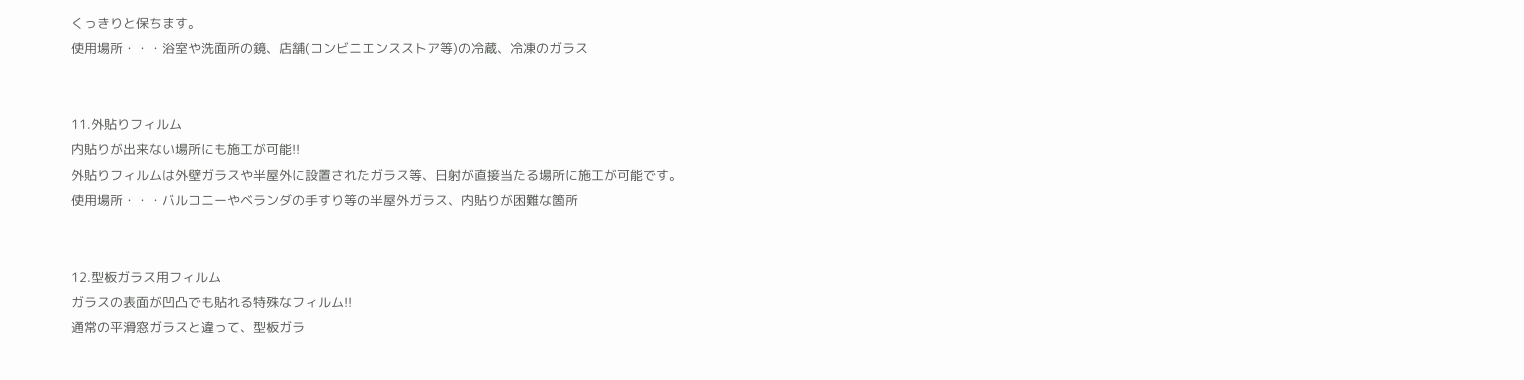くっきりと保ちます。
使用場所・・・浴室や洗面所の鏡、店舗(コンビニエンスストア等)の冷蔵、冷凍のガラス


11.外貼りフィルム
内貼りが出来ない場所にも施工が可能!!
外貼りフィルムは外壁ガラスや半屋外に設置されたガラス等、日射が直接当たる場所に施工が可能です。
使用場所・・・バルコニーやベランダの手すり等の半屋外ガラス、内貼りが困難な箇所


12.型板ガラス用フィルム
ガラスの表面が凹凸でも貼れる特殊なフィルム!!
通常の平滑窓ガラスと違って、型板ガラ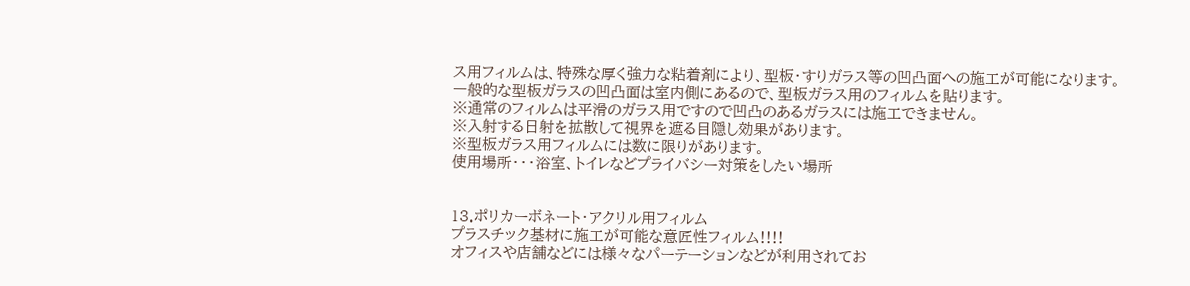ス用フィルムは、特殊な厚く強力な粘着剤により、型板・すりガラス等の凹凸面への施工が可能になります。
一般的な型板ガラスの凹凸面は室内側にあるので、型板ガラス用のフィルムを貼ります。
※通常のフィルムは平滑のガラス用ですので凹凸のあるガラスには施工できません。
※入射する日射を拡散して視界を遮る目隠し効果があります。
※型板ガラス用フィルムには数に限りがあります。
使用場所・・・浴室、トイレなどプライバシー対策をしたい場所


13.ポリカーボネート・アクリル用フィルム
プラスチック基材に施工が可能な意匠性フィルム!!!!
オフィスや店舗などには様々なパーテーションなどが利用されてお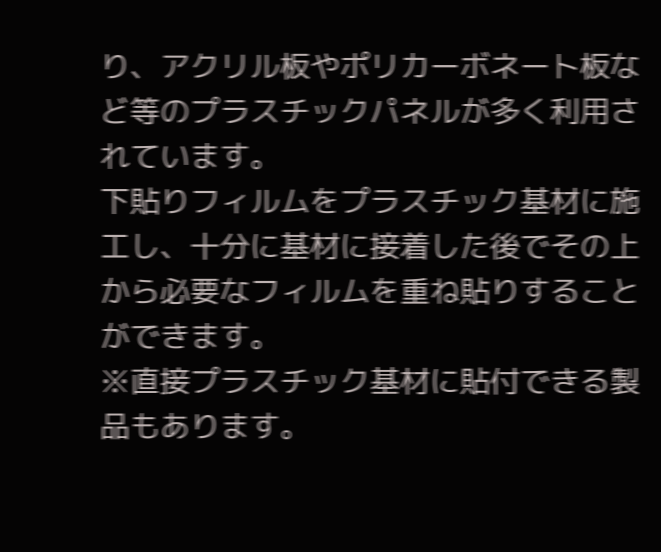り、アクリル板やポリカーボネート板など等のプラスチックパネルが多く利用されています。
下貼りフィルムをプラスチック基材に施工し、十分に基材に接着した後でその上から必要なフィルムを重ね貼りすることができます。
※直接プラスチック基材に貼付できる製品もあります。